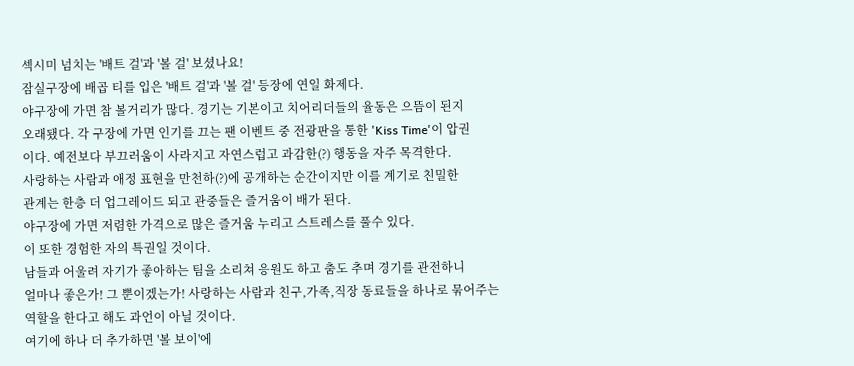섹시미 넘치는 '배트 걸'과 '볼 걸' 보셨나요!
잠실구장에 배곱 티를 입은 '배트 걸'과 '볼 걸' 등장에 연일 화제다.
야구장에 가면 참 볼거리가 많다. 경기는 기본이고 치어리더들의 율동은 으뜸이 된지
오래됐다. 각 구장에 가면 인기를 끄는 팬 이벤트 중 전광판을 통한 'Kiss Time'이 압권
이다. 예전보다 부끄러움이 사라지고 자연스럽고 과감한(?) 행동을 자주 목격한다.
사랑하는 사람과 애정 표현을 만천하(?)에 공개하는 순간이지만 이를 계기로 친밀한
관계는 한층 더 업그레이드 되고 관중들은 즐거움이 배가 된다.
야구장에 가면 저렴한 가격으로 많은 즐거움 누리고 스트레스를 풀수 있다.
이 또한 경험한 자의 특권일 것이다.
남들과 어울려 자기가 좋아하는 팀을 소리쳐 응원도 하고 춤도 추며 경기를 관전하니
얼마나 좋은가! 그 뿐이겠는가! 사랑하는 사람과 친구,가족,직장 동료들을 하나로 묶어주는
역할을 한다고 해도 과언이 아닐 것이다.
여기에 하나 더 추가하면 '볼 보이'에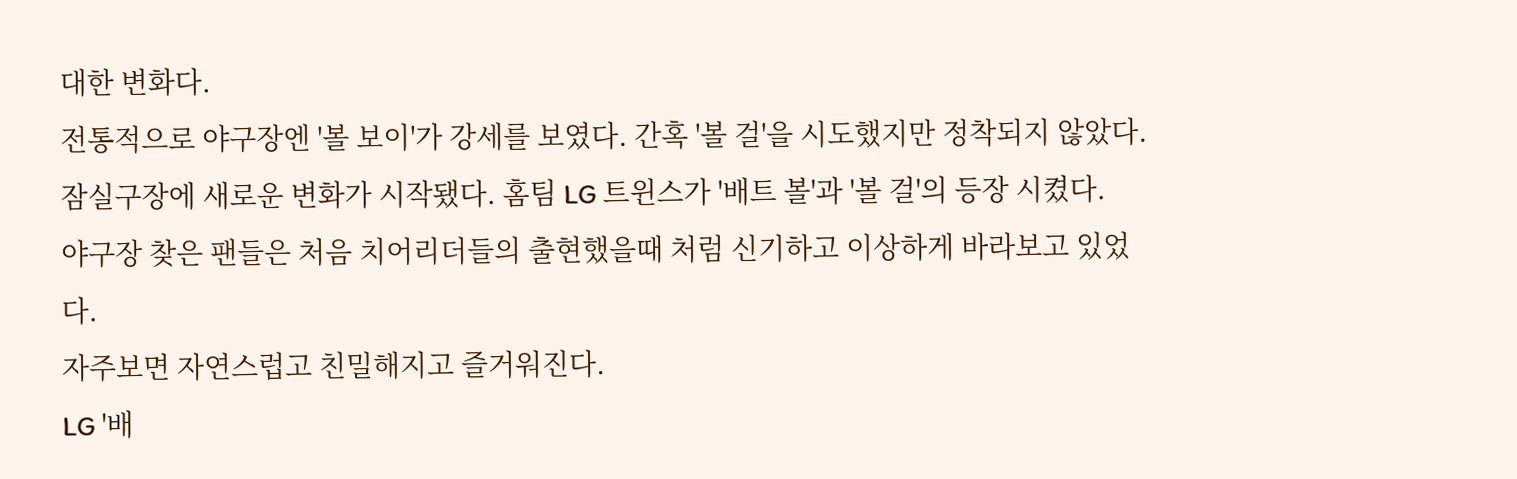대한 변화다.
전통적으로 야구장엔 '볼 보이'가 강세를 보였다. 간혹 '볼 걸'을 시도했지만 정착되지 않았다.
잠실구장에 새로운 변화가 시작됐다. 홈팀 LG 트윈스가 '배트 볼'과 '볼 걸'의 등장 시켰다.
야구장 찾은 팬들은 처음 치어리더들의 출현했을때 처럼 신기하고 이상하게 바라보고 있었다.
자주보면 자연스럽고 친밀해지고 즐거워진다.
LG '배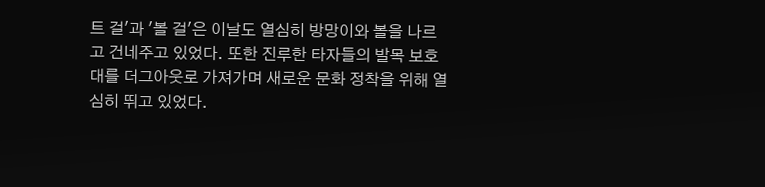트 걸'과 '볼 걸'은 이날도 열심히 방망이와 볼을 나르고 건네주고 있었다. 또한 진루한 타자들의 발목 보호대를 더그아웃로 가져가며 새로운 문화 정착을 위해 열심히 뛰고 있었다.